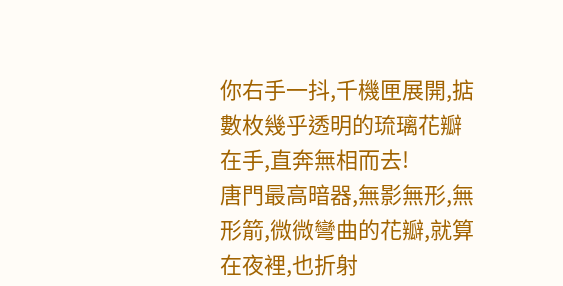你右手一抖,千機匣展開,掂數枚幾乎透明的琉璃花瓣在手,直奔無相而去!
唐門最高暗器,無影無形,無形箭,微微彎曲的花瓣,就算在夜裡,也折射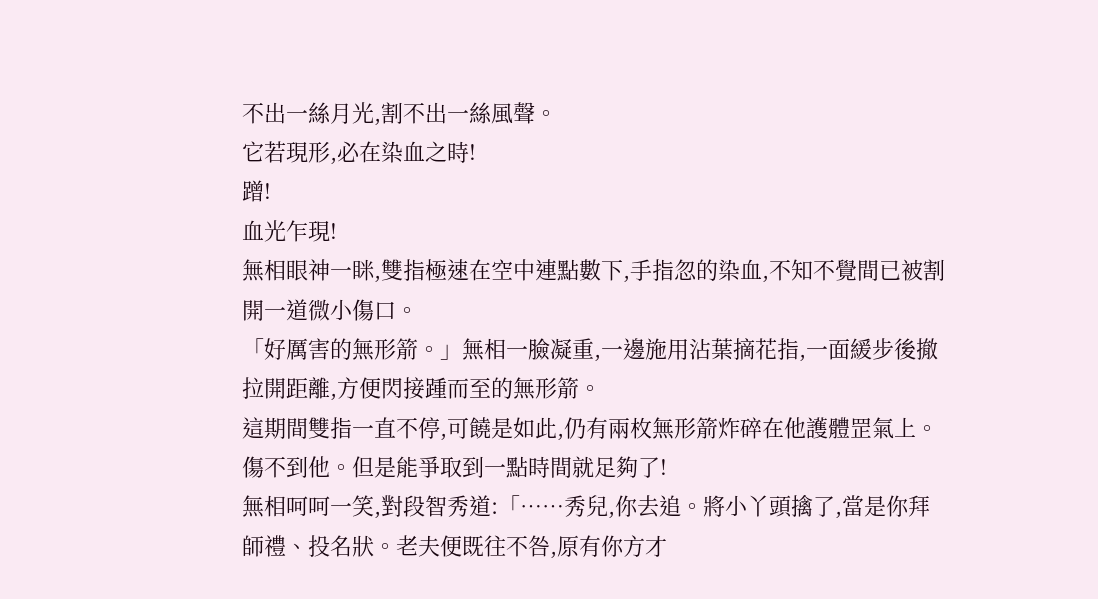不出一絲月光,割不出一絲風聲。
它若現形,必在染血之時!
蹭!
血光乍現!
無相眼神一眯,雙指極速在空中連點數下,手指忽的染血,不知不覺間已被割開一道微小傷口。
「好厲害的無形箭。」無相一臉凝重,一邊施用沾葉摘花指,一面緩步後撤拉開距離,方便閃接踵而至的無形箭。
這期間雙指一直不停,可饒是如此,仍有兩枚無形箭炸碎在他護體罡氣上。
傷不到他。但是能爭取到一點時間就足夠了!
無相呵呵一笑,對段智秀道:「……秀兒,你去追。將小丫頭擒了,當是你拜師禮、投名狀。老夫便既往不咎,原有你方才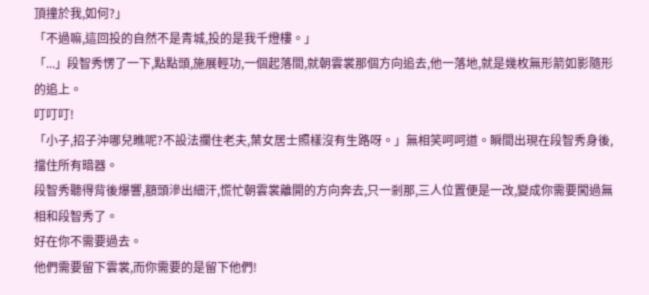頂撞於我,如何?」
「不過嘛,這回投的自然不是青城,投的是我千燈樓。」
「...」段智秀愣了一下,點點頭,施展輕功,一個起落間,就朝雲裳那個方向追去,他一落地,就是幾枚無形箭如影隨形的追上。
叮叮叮!
「小子,招子沖哪兒瞧呢?不設法攔住老夫,葉女居士照樣沒有生路呀。」無相笑呵呵道。瞬間出現在段智秀身後,擋住所有暗器。
段智秀聽得背後爆響,額頭滲出細汗,慌忙朝雲裳離開的方向奔去,只一剎那,三人位置便是一改,變成你需要闖過無相和段智秀了。
好在你不需要過去。
他們需要留下雲裳,而你需要的是留下他們!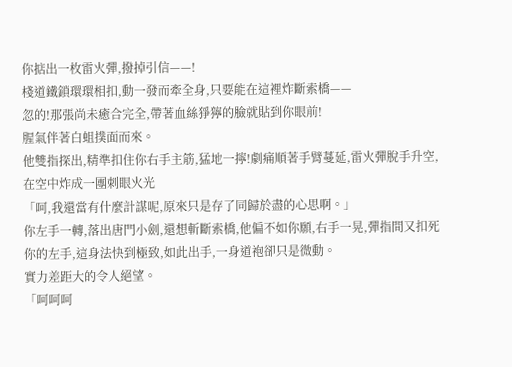你掂出一枚雷火彈,撥掉引信——!
棧道鐵鎖環環相扣,動一發而牽全身,只要能在這裡炸斷索橋——
忽的!那張尚未癒合完全,帶著血絲猙獰的臉就貼到你眼前!
腥氣伴著白蛆撲面而來。
他雙指探出,精準扣住你右手主筋,猛地一擰!劇痛順著手臂蔓延,雷火彈脫手升空,在空中炸成一團刺眼火光
「呵,我還當有什麼計謀呢,原來只是存了同歸於盡的心思啊。」
你左手一轉,落出唐門小劍,還想斬斷索橋,他偏不如你願,右手一晃,彈指間又扣死你的左手,這身法快到極致,如此出手,一身道袍卻只是微動。
實力差距大的令人絕望。
「呵呵呵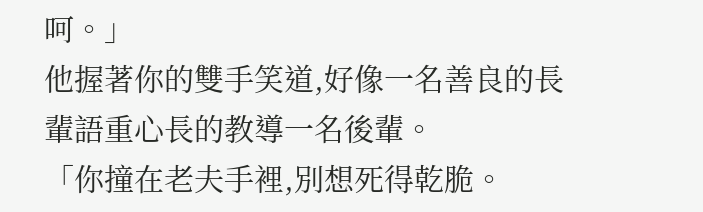呵。」
他握著你的雙手笑道,好像一名善良的長輩語重心長的教導一名後輩。
「你撞在老夫手裡,別想死得乾脆。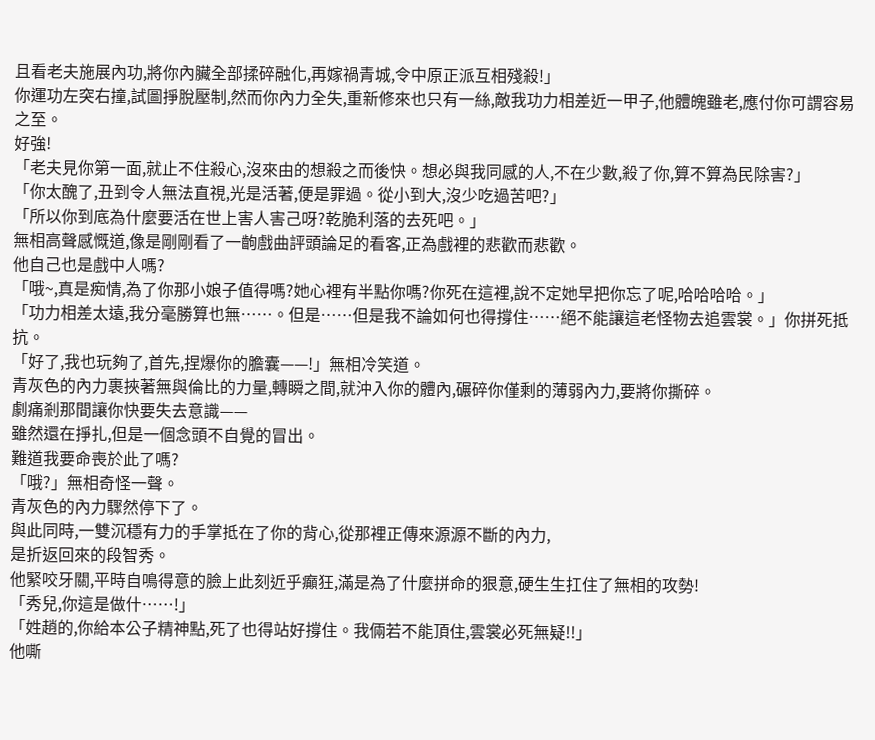且看老夫施展內功,將你內臟全部揉碎融化,再嫁禍青城,令中原正派互相殘殺!」
你運功左突右撞,試圖掙脫壓制,然而你內力全失,重新修來也只有一絲,敵我功力相差近一甲子,他體魄雖老,應付你可謂容易之至。
好強!
「老夫見你第一面,就止不住殺心,沒來由的想殺之而後快。想必與我同感的人,不在少數,殺了你,算不算為民除害?」
「你太醜了,丑到令人無法直視,光是活著,便是罪過。從小到大,沒少吃過苦吧?」
「所以你到底為什麼要活在世上害人害己呀?乾脆利落的去死吧。」
無相高聲感慨道,像是剛剛看了一齣戲曲評頭論足的看客,正為戲裡的悲歡而悲歡。
他自己也是戲中人嗎?
「哦~,真是痴情,為了你那小娘子值得嗎?她心裡有半點你嗎?你死在這裡,說不定她早把你忘了呢,哈哈哈哈。」
「功力相差太遠,我分毫勝算也無……。但是……但是我不論如何也得撐住……絕不能讓這老怪物去追雲裳。」你拼死抵抗。
「好了,我也玩夠了,首先,捏爆你的膽囊——!」無相冷笑道。
青灰色的內力裹挾著無與倫比的力量,轉瞬之間,就沖入你的體內,碾碎你僅剩的薄弱內力,要將你撕碎。
劇痛剎那間讓你快要失去意識——
雖然還在掙扎,但是一個念頭不自覺的冒出。
難道我要命喪於此了嗎?
「哦?」無相奇怪一聲。
青灰色的內力驟然停下了。
與此同時,一雙沉穩有力的手掌抵在了你的背心,從那裡正傳來源源不斷的內力,
是折返回來的段智秀。
他緊咬牙關,平時自鳴得意的臉上此刻近乎癲狂,滿是為了什麼拼命的狠意,硬生生扛住了無相的攻勢!
「秀兒,你這是做什……!」
「姓趙的,你給本公子精神點,死了也得站好撐住。我倆若不能頂住,雲裳必死無疑!!」
他嘶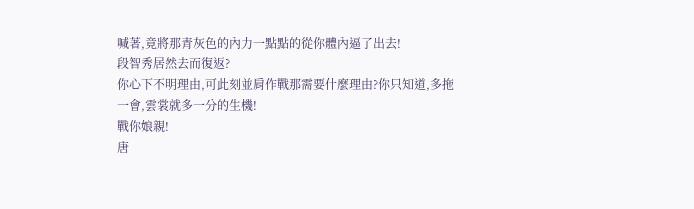喊著,竟將那青灰色的內力一點點的從你體內逼了出去!
段智秀居然去而復返?
你心下不明理由,可此刻並肩作戰那需要什麼理由?你只知道,多拖一會,雲裳就多一分的生機!
戰你娘親!
唐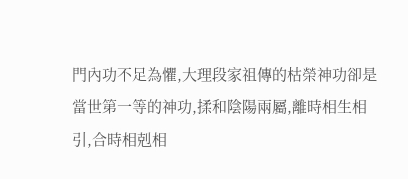門內功不足為懼,大理段家祖傳的枯榮神功卻是當世第一等的神功,揉和陰陽兩屬,離時相生相引,合時相剋相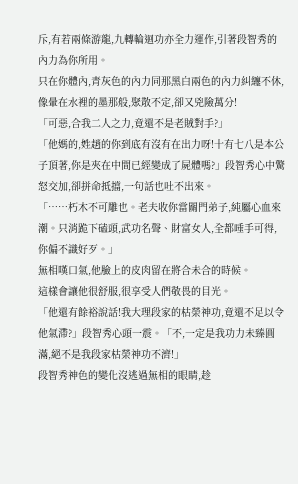斥,有若兩條游龍,九轉輪迴功亦全力運作,引著段智秀的內力為你所用。
只在你體內,青灰色的內力同那黑白兩色的內力糾纏不休,像暈在水裡的墨那般,聚散不定,卻又兇險萬分!
「可惡,合我二人之力,竟還不是老賊對手?」
「他媽的,姓趙的你到底有沒有在出力呀!十有七八是本公子頂著,你是夾在中間已經變成了屍體嗎?」段智秀心中驚怒交加,卻拼命抵擋,一句話也吐不出來。
「……朽木不可雕也。老夫收你當關門弟子,純屬心血來潮。只消跪下磕頭,武功名聲、財富女人,全都唾手可得,你偏不識好歹。」
無相嘆口氣,他臉上的皮肉留在將合未合的時候。
這樣會讓他很舒服,很享受人們敬畏的目光。
「他還有餘裕說話!我大理段家的枯榮神功,竟還不足以令他氣滯?」段智秀心頭一震。「不,一定是我功力未臻圓滿,絕不是我段家枯榮神功不濟!」
段智秀神色的變化沒逃過無相的眼睛,趁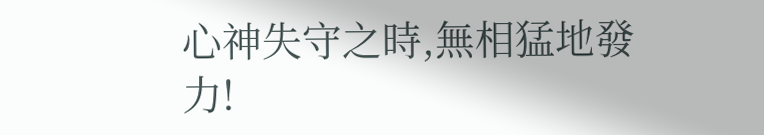心神失守之時,無相猛地發力!